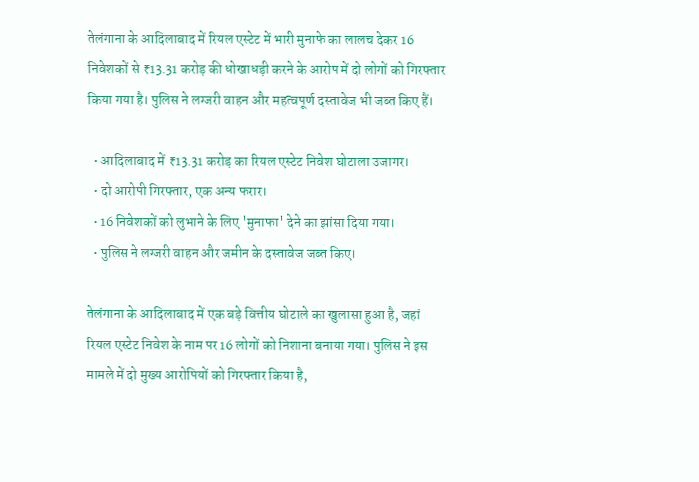तेलंगाना के आदिलाबाद में रियल एस्टेट में भारी मुनाफे का लालच देकर 16 निवेशकों से ₹13.31 करोड़ की धोखाधड़ी करने के आरोप में दो लोगों को गिरफ्तार किया गया है। पुलिस ने लग्जरी वाहन और महत्वपूर्ण दस्तावेज भी जब्त किए हैं।

  • आदिलाबाद में ₹13.31 करोड़ का रियल एस्टेट निवेश घोटाला उजागर।
  • दो आरोपी गिरफ्तार, एक अन्य फरार।
  • 16 निवेशकों को लुभाने के लिए 'मुनाफा' देने का झांसा दिया गया।
  • पुलिस ने लग्जरी वाहन और जमीन के दस्तावेज जब्त किए।

तेलंगाना के आदिलाबाद में एक बड़े वित्तीय घोटाले का खुलासा हुआ है, जहां रियल एस्टेट निवेश के नाम पर 16 लोगों को निशाना बनाया गया। पुलिस ने इस मामले में दो मुख्य आरोपियों को गिरफ्तार किया है,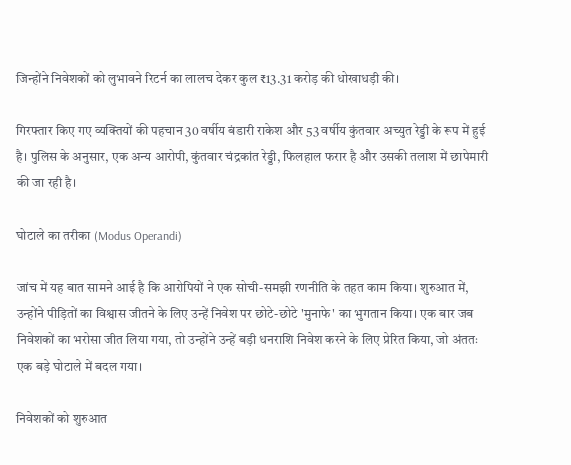जिन्होंने निवेशकों को लुभावने रिटर्न का लालच देकर कुल ₹13.31 करोड़ की धोखाधड़ी की।

गिरफ्तार किए गए व्यक्तियों की पहचान 30 वर्षीय बंडारी राकेश और 53 वर्षीय कुंतवार अच्युत रेड्डी के रूप में हुई है। पुलिस के अनुसार, एक अन्य आरोपी, कुंतवार चंद्रकांत रेड्डी, फिलहाल फरार है और उसकी तलाश में छापेमारी की जा रही है।

घोटाले का तरीका (Modus Operandi)

जांच में यह बात सामने आई है कि आरोपियों ने एक सोची-समझी रणनीति के तहत काम किया। शुरुआत में, उन्होंने पीड़ितों का विश्वास जीतने के लिए उन्हें निवेश पर छोटे-छोटे 'मुनाफे' का भुगतान किया। एक बार जब निवेशकों का भरोसा जीत लिया गया, तो उन्होंने उन्हें बड़ी धनराशि निवेश करने के लिए प्रेरित किया, जो अंततः एक बड़े घोटाले में बदल गया।

निवेशकों को शुरुआत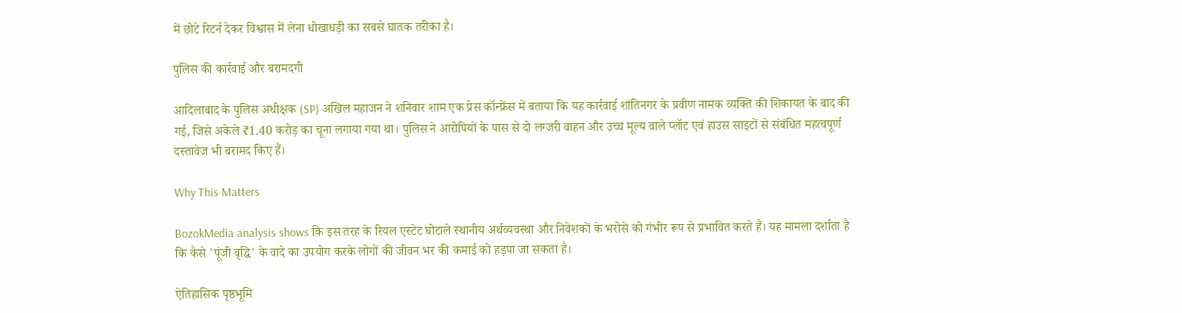में छोटे रिटर्न देकर विश्वास में लेना धोखाधड़ी का सबसे घातक तरीका है।

पुलिस की कार्रवाई और बरामदगी

आदिलाबाद के पुलिस अधीक्षक (SP) अखिल महाजन ने शनिवार शाम एक प्रेस कॉन्फ्रेंस में बताया कि यह कार्रवाई शांतिनगर के प्रवीण नामक व्यक्ति की शिकायत के बाद की गई, जिसे अकेले ₹1.40 करोड़ का चूना लगाया गया था। पुलिस ने आरोपियों के पास से दो लग्जरी वाहन और उच्च मूल्य वाले प्लॉट एवं हाउस साइटों से संबंधित महत्वपूर्ण दस्तावेज भी बरामद किए हैं।

Why This Matters

BozokMedia analysis shows कि इस तरह के रियल एस्टेट घोटाले स्थानीय अर्थव्यवस्था और निवेशकों के भरोसे को गंभीर रूप से प्रभावित करते हैं। यह मामला दर्शाता है कि कैसे 'पूंजी वृद्धि' के वादे का उपयोग करके लोगों की जीवन भर की कमाई को हड़पा जा सकता है।

ऐतिहासिक पृष्ठभूमि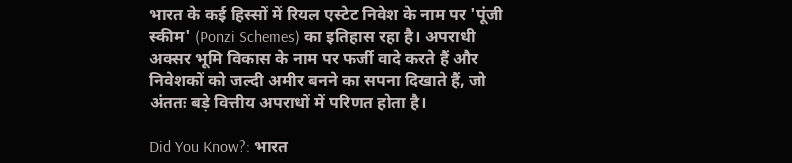भारत के कई हिस्सों में रियल एस्टेट निवेश के नाम पर 'पूंजी स्कीम' (Ponzi Schemes) का इतिहास रहा है। अपराधी अक्सर भूमि विकास के नाम पर फर्जी वादे करते हैं और निवेशकों को जल्दी अमीर बनने का सपना दिखाते हैं, जो अंततः बड़े वित्तीय अपराधों में परिणत होता है।

Did You Know?: भारत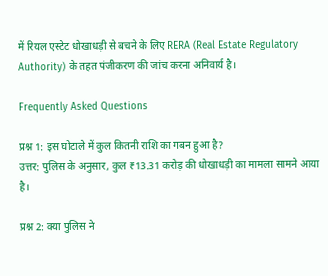में रियल एस्टेट धोखाधड़ी से बचने के लिए RERA (Real Estate Regulatory Authority) के तहत पंजीकरण की जांच करना अनिवार्य है।

Frequently Asked Questions

प्रश्न 1: इस घोटाले में कुल कितनी राशि का गबन हुआ है?
उत्तर: पुलिस के अनुसार, कुल ₹13.31 करोड़ की धोखाधड़ी का मामला सामने आया है।

प्रश्न 2: क्या पुलिस ने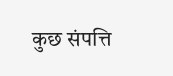कुछ संपत्ति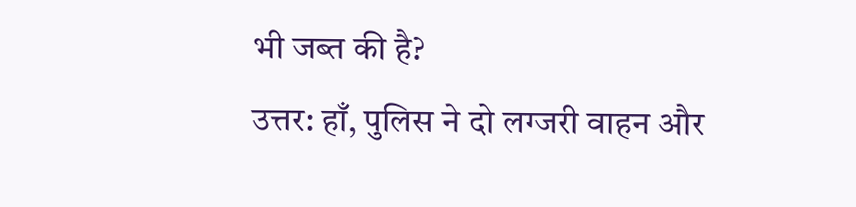भी जब्त की है?
उत्तर: हाँ, पुलिस ने दो लग्जरी वाहन और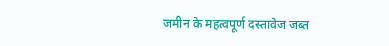जमीन के महत्वपूर्ण दस्तावेज जब्त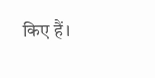किए हैं।